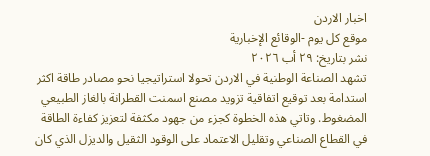اخبار الاردن
موقع كل يوم -الوقائع الإخبارية
نشر بتاريخ: ٢٩ أب ٢٠٢٦
تشهد الصناعة الوطنية في الاردن تحولا استراتيجيا نحو مصادر طاقة اكثر استدامة بعد توقيع اتفاقية تزويد مصنع اسمنت القطرانة بالغاز الطبيعي المضغوط. وتاتي هذه الخطوة كجزء من جهود مكثفة لتعزيز كفاءة الطاقة في القطاع الصناعي وتقليل الاعتماد على الوقود الثقيل والديزل الذي كان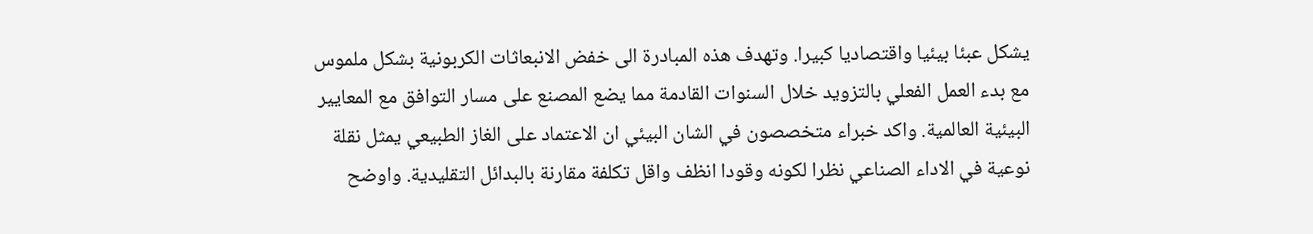يشكل عبئا بيئيا واقتصاديا كبيرا. وتهدف هذه المبادرة الى خفض الانبعاثات الكربونية بشكل ملموس مع بدء العمل الفعلي بالتزويد خلال السنوات القادمة مما يضع المصنع على مسار التوافق مع المعايير البيئية العالمية. واكد خبراء متخصصون في الشان البيئي ان الاعتماد على الغاز الطبيعي يمثل نقلة نوعية في الاداء الصناعي نظرا لكونه وقودا انظف واقل تكلفة مقارنة بالبدائل التقليدية. واوضح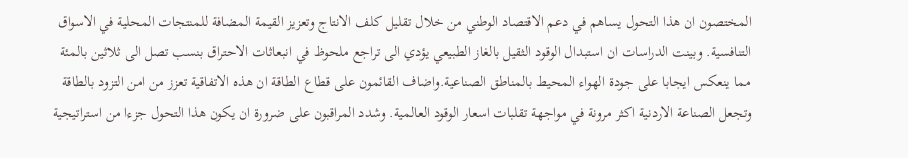المختصون ان هذا التحول يساهم في دعم الاقتصاد الوطني من خلال تقليل كلف الانتاج وتعزيز القيمة المضافة للمنتجات المحلية في الاسواق التنافسية. وبينت الدراسات ان استبدال الوقود الثقيل بالغاز الطبيعي يؤدي الى تراجع ملحوظ في انبعاثات الاحتراق بنسب تصل الى ثلاثين بالمئة مما ينعكس ايجابا على جودة الهواء المحيط بالمناطق الصناعية.واضاف القائمون على قطاع الطاقة ان هذه الاتفاقية تعزز من امن التزود بالطاقة وتجعل الصناعة الاردنية اكثر مرونة في مواجهة تقلبات اسعار الوقود العالمية. وشدد المراقبون على ضرورة ان يكون هذا التحول جزءا من استراتيجية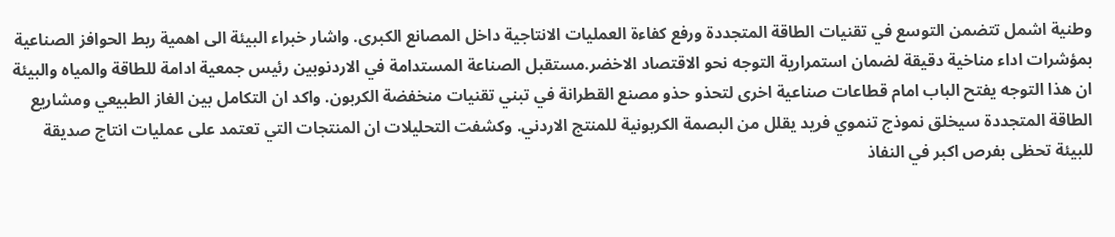وطنية اشمل تتضمن التوسع في تقنيات الطاقة المتجددة ورفع كفاءة العمليات الانتاجية داخل المصانع الكبرى. واشار خبراء البيئة الى اهمية ربط الحوافز الصناعية بمؤشرات اداء مناخية دقيقة لضمان استمرارية التوجه نحو الاقتصاد الاخضر.مستقبل الصناعة المستدامة في الاردنوبين رئيس جمعية ادامة للطاقة والمياه والبيئة ان هذا التوجه يفتح الباب امام قطاعات صناعية اخرى لتحذو حذو مصنع القطرانة في تبني تقنيات منخفضة الكربون. واكد ان التكامل بين الغاز الطبيعي ومشاريع الطاقة المتجددة سيخلق نموذج تنموي فريد يقلل من البصمة الكربونية للمنتج الاردني. وكشفت التحليلات ان المنتجات التي تعتمد على عمليات انتاج صديقة للبيئة تحظى بفرص اكبر في النفاذ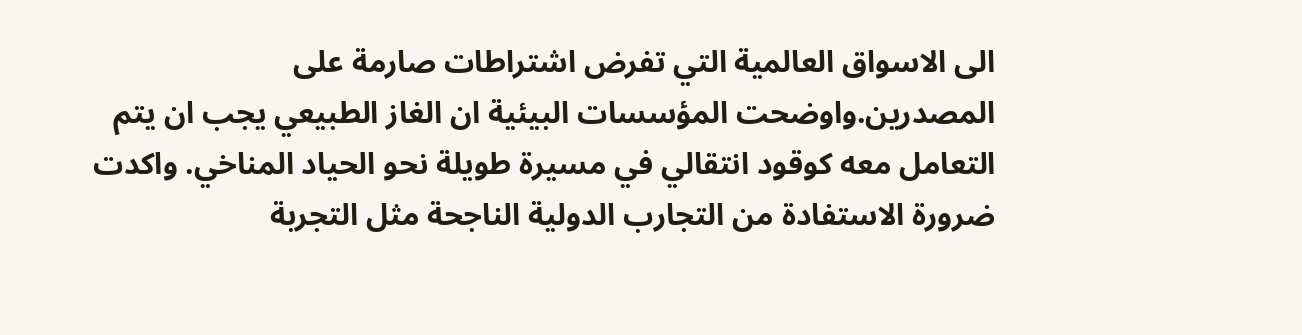الى الاسواق العالمية التي تفرض اشتراطات صارمة على المصدرين.واوضحت المؤسسات البيئية ان الغاز الطبيعي يجب ان يتم التعامل معه كوقود انتقالي في مسيرة طويلة نحو الحياد المناخي. واكدت ضرورة الاستفادة من التجارب الدولية الناجحة مثل التجربة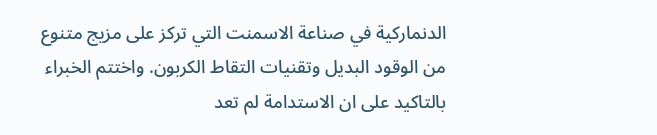الدنماركية في صناعة الاسمنت التي تركز على مزيج متنوع من الوقود البديل وتقنيات التقاط الكربون. واختتم الخبراء بالتاكيد على ان الاستدامة لم تعد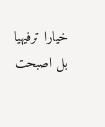خيارا ترفيهيا بل اصبحت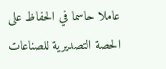عاملا حاسما في الحفاظ على الحصة التصديرية للصناعات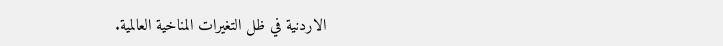الاردنية في ظل التغيرات المناخية العالمية.